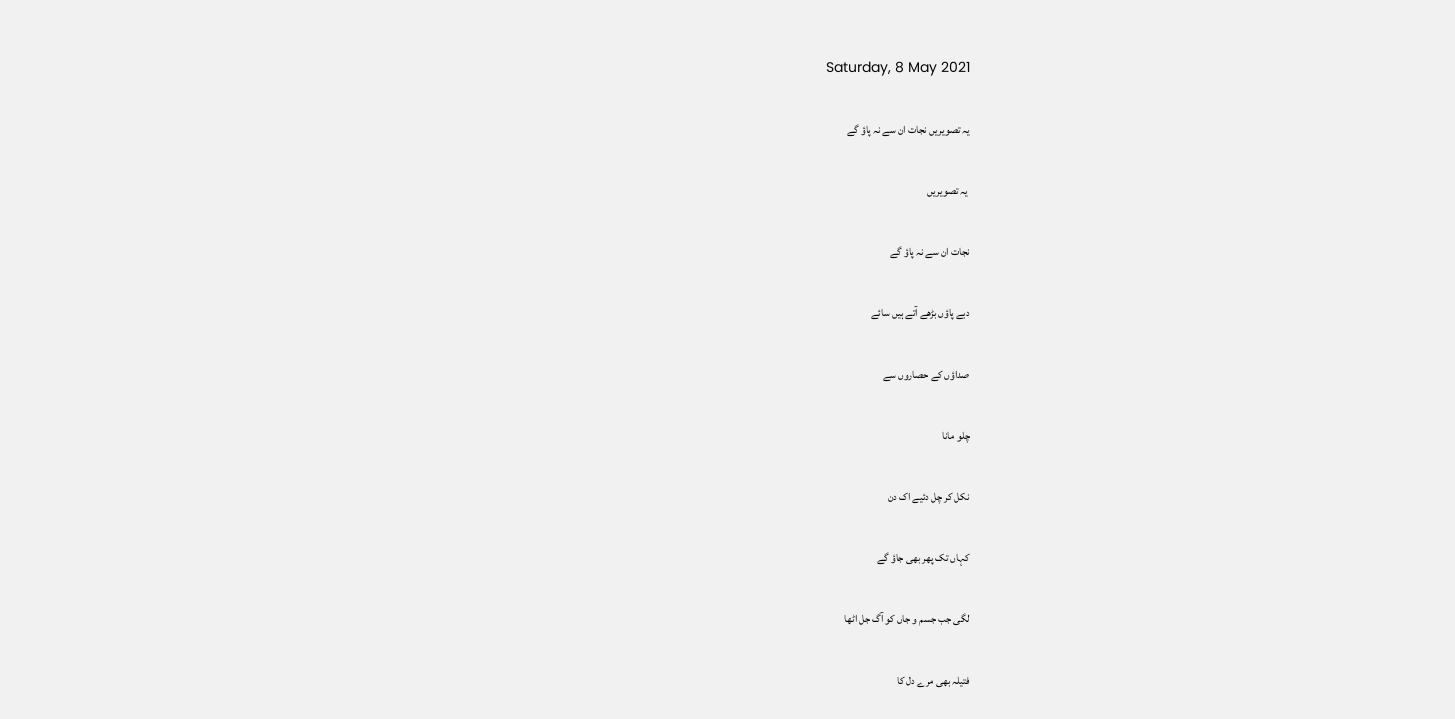Saturday, 8 May 2021

یہ تصویریں نجات ان سے نہ پاؤ گے

 یہ تصویریں

نجات ان سے نہ پاؤ گے

دبے پاؤں بڑھے آتے ہیں سائے

صداؤں کے حصاروں سے

چلو مانا

نکل کر چل دئیے اک دن

کہاں تک پھر بھی جاؤ گے

لگی جب جسم و جاں کو آگ جل اٹھا

فتیلہ بھی مرے دل کا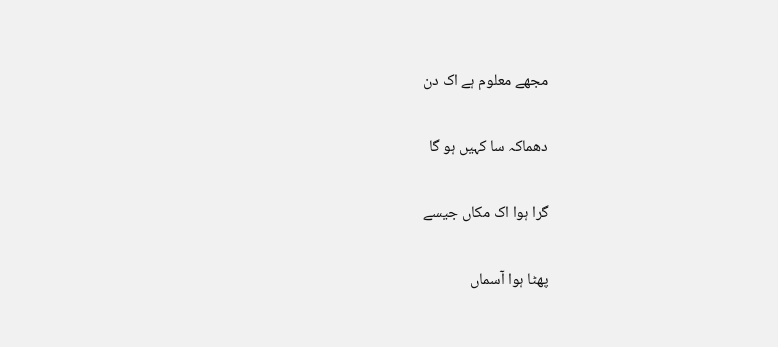مجھے معلوم ہے اک دن

دھماکہ سا کہیں ہو گا

گرا ہوا اک مکاں جیسے

پھٹا ہوا آسماں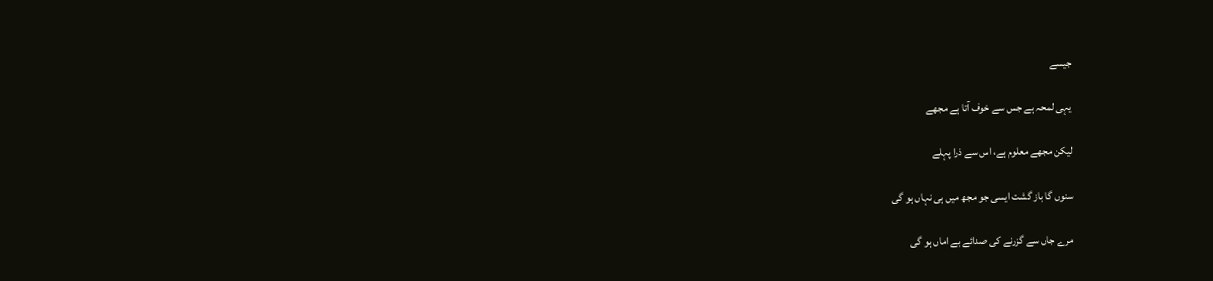جیسے

یہی لمحہ ہے جس سے خوف آتا ہے مجھے

لیکن مجھے معلوم ہے، اس سے ذرا پہلے

سنوں گا باز گشت ایسی جو مجھ میں ہی نہاں ہو گی

مرے جاں سے گزرنے کی صدائے بے اماں ہو گی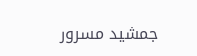جمشید مسرور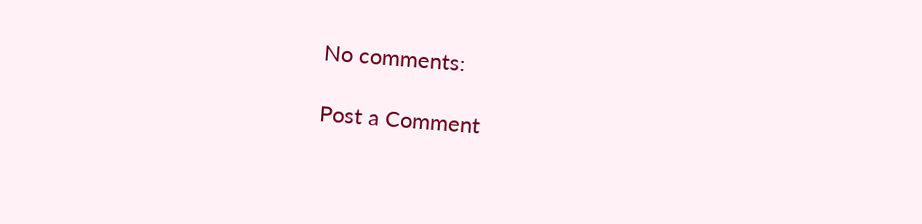No comments:

Post a Comment